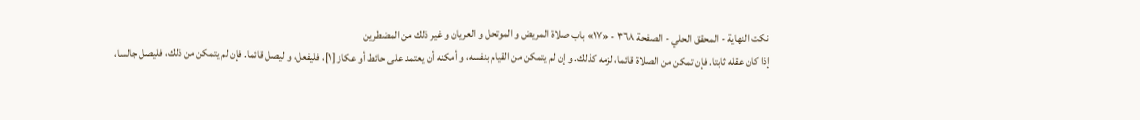نكت النهاية - المحقق الحلي - الصفحة ٣٦٨ - «١٧» باب صلاة المريض و الموتحل و العريان و غير ذلك من المضطرين
إذا كان عقله ثابتا. فإن تمكن من الصلاة قائما، لزمه كذلك. و إن لم يتمكن من القيام بنفسه، و أمكنه أن يعتمد على حائط أو عكاز [١]، فليفعل، و ليصل قائما. فإن لم يتمكن من ذلك، فليصل جالسا،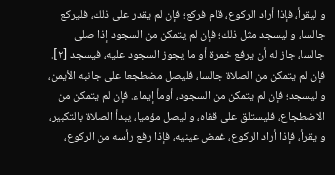و ليقرأ، فإذا أراد الركوع، قام فركع؛ فإن لم يقدر على ذلك، فليركع جالسا، و ليسجد مثل ذلك؛ فإن لم يتمكن من السجود إذا صلى جالسا، جاز له أن يرفع خمرة أو ما يجوز السجود عليه، فيسجد [٢]. فإن لم يتمكن من الصلاة جالسا، فليصل مضطجعا على جانبه الأيمن، و ليسجد؛ فإن لم يتمكن من السجود، أومأ إيماء. فإن لم يتمكن من الاضطجاع، فليستلق على قفاه، و ليصل مؤميا، يبدأ الصلاة بالتكبير، و يقرأ، فإذا أراد الركوع، غمض عينيه، فإذا رفع رأسه من الركوع،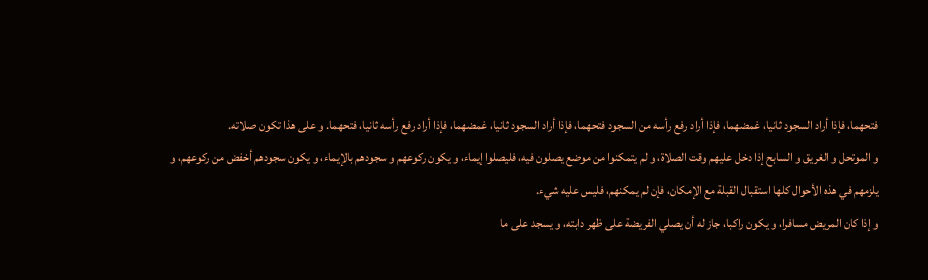فتحهما، فإذا أراد السجود ثانيا، غمضهما، فإذا أراد رفع رأسه من السجود فتحهما، فإذا أراد السجود ثانيا، غمضهما، فإذا أراد رفع رأسه ثانيا، فتحهما. و على هذا تكون صلاته.
و الموتحل و الغريق و السابح إذا دخل عليهم وقت الصلاة، و لم يتمكنوا من موضع يصلون فيه، فليصلوا إيماء، و يكون ركوعهم و سجودهم بالإيماء، و يكون سجودهم أخفض من ركوعهم، و يلزمهم في هذه الأحوال كلها استقبال القبلة مع الإمكان، فإن لم يمكنهم، فليس عليه شيء.
و إذا كان المريض مسافرا، و يكون راكبا، جاز له أن يصلي الفريضة على ظهر دابته، و يسجد على ما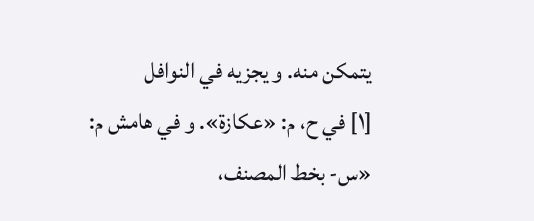يتمكن منه. و يجزيه في النوافل
[١] في ح، م: «عكازة». و في هامش م: «س- بخط المصنف،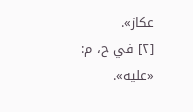عكاز».
[٢] في ح، م: «عليه».